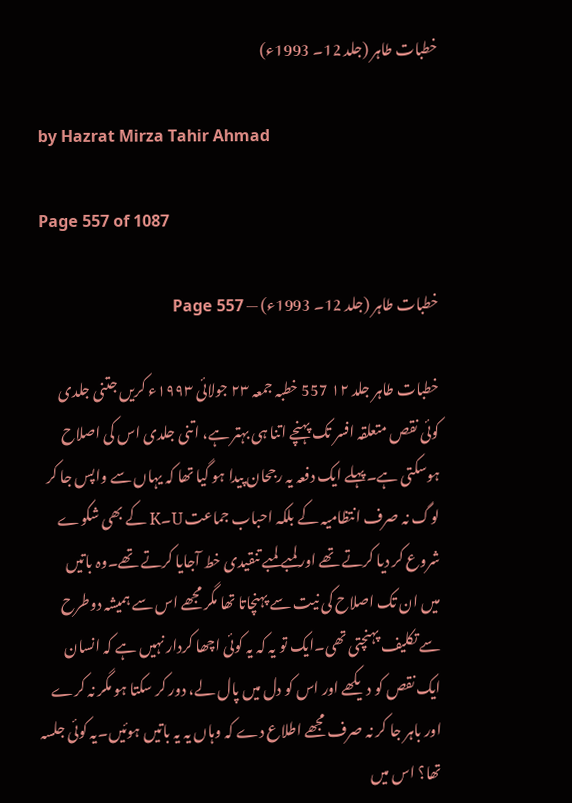خطبات طاہر (جلد 12۔ 1993ء)

by Hazrat Mirza Tahir Ahmad

Page 557 of 1087

خطبات طاہر (جلد 12۔ 1993ء) — Page 557

خطبات طاہر جلد ۱۲ 557 خطبہ جمعہ ۲۳ جولائی ۱۹۹۳ء کریں جتنی جلدی کوئی نقص متعلقہ افسر تک پہنچے اتنا ہی بہتر ہے، اتنی جلدی اس کی اصلاح ہوسکتی ہے۔پہلے ایک دفعہ یہ رجحان پیدا ہو گیا تھا کہ یہاں سے واپس جا کر لوگ نہ صرف انتظامیہ کے بلکہ احباب جماعت U۔K کے بھی شکوے شروع کر دیا کرتے تھے اور لمبے لمبے تنقیدی خط آجایا کرتے تھے۔وہ باتیں میں ان تک اصلاح کی نیت سے پہنچاتا تھا مگر مجھے اس سے ہمیشہ دوطرح سے تکلیف پہنچتی تھی۔ایک تو یہ کہ یہ کوئی اچھا کردار نہیں ہے کہ انسان ایک نقص کو دیکھے اور اس کو دل میں پال لے، دور کر سکتا ہو مگر نہ کرے اور باہر جا کر نہ صرف مجھے اطلاع دے کہ وہاں یہ یہ باتیں ہوئیں۔یہ کوئی جلسہ تھا؟ اس میں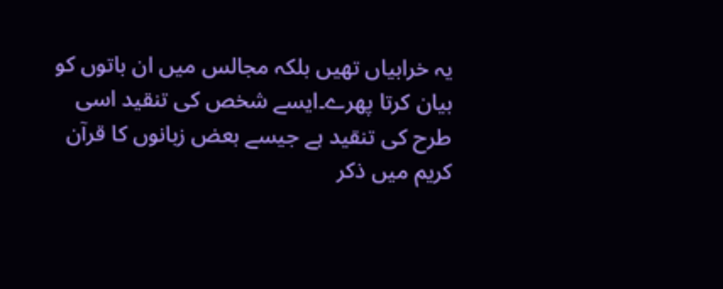یہ خرابیاں تھیں بلکہ مجالس میں ان باتوں کو بیان کرتا پھرے۔ایسے شخص کی تنقید اسی طرح کی تنقید ہے جیسے بعض زبانوں کا قرآن کریم میں ذکر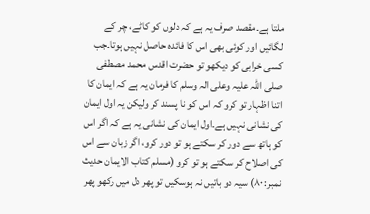ملتا ہے۔مقصد صرف یہ ہے کہ دلوں کو کاٹے، چر کے لگائیں اور کوئی بھی اس کا فائدہ حاصل نہیں ہوتا۔جب کسی خرابی کو دیکھو تو حضرت اقدس محمد مصطفی صلی اللہ علیہ وعلی الہ وسلم کا فرمان یہ ہے کہ ایمان کا اتنا اظہار تو کرو کہ اس کو نا پسند کر ولیکن یہ اول ایمان کی نشانی نہیں ہے۔اول ایمان کی نشانی یہ ہے کہ اگر اس کو ہاتھ سے دور کر سکتے ہو تو دور کرو، اگر زبان سے اس کی اصلاح کر سکتے ہو تو کرو (مسلم کتاب الایمان حدیث نمبر: ۸۰) سیہ دو باتیں نہ ہوسکیں تو پھر دل میں رکھو پھر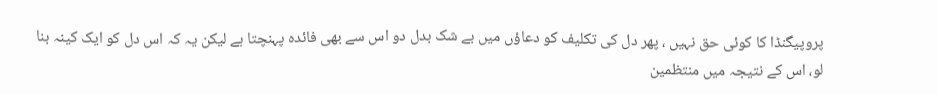پروپیگنڈا کا کوئی حق نہیں ، پھر دل کی تکلیف کو دعاؤں میں بے شک بدل دو اس سے بھی فائدہ پہنچتا ہے لیکن یہ کہ اس دل کو ایک کینہ بنا لو، اس کے نتیجہ میں منتظمین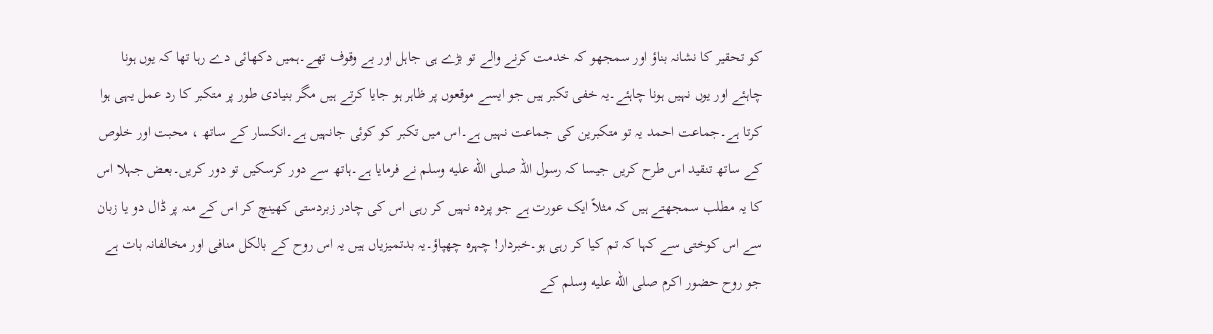کو تحقیر کا نشانہ بناؤ اور سمجھو کہ خدمت کرنے والے تو بڑے ہی جاہل اور بے وقوف تھے۔ہمیں دکھائی دے رہا تھا کہ یوں ہونا چاہئے اور یوں نہیں ہونا چاہئے۔یہ خفی تکبر ہیں جو ایسے موقعوں پر ظاہر ہو جایا کرتے ہیں مگر بنیادی طور پر متکبر کا رد عمل یہی ہوا کرتا ہے۔جماعت احمد یہ تو متکبرین کی جماعت نہیں ہے۔اس میں تکبر کو کوئی جانہیں ہے۔انکسار کے ساتھ ، محبت اور خلوص کے ساتھ تنقید اس طرح کریں جیسا کہ رسول اللہ صلى الله عليه وسلم نے فرمایا ہے۔ہاتھ سے دور کرسکیں تو دور کریں۔بعض جہلا اس کا یہ مطلب سمجھتے ہیں کہ مثلاً ایک عورت ہے جو پردہ نہیں کر رہی اس کی چادر زبردستی کھینچ کر اس کے منہ پر ڈال دو یا زبان سے اس کوختی سے کہا کہ تم کیا کر رہی ہو۔خبردار! چہرہ چھپاؤ۔یہ بدتمیزیاں ہیں یہ اس روح کے بالکل منافی اور مخالفانہ بات ہے جو روح حضور اکرم صلى الله عليه وسلم کے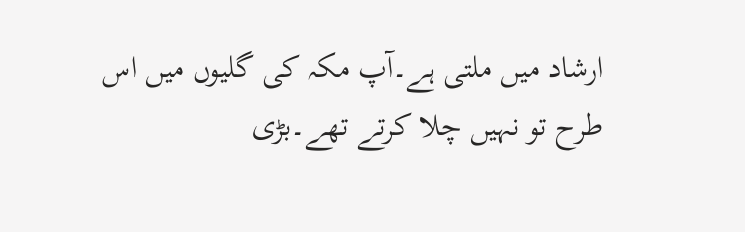ارشاد میں ملتی ہے۔آپ مکہ کی گلیوں میں اس طرح تو نہیں چلا کرتے تھے۔بڑی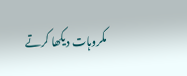مکروہات دیکھا کرتے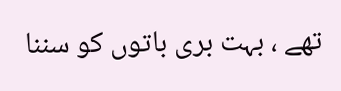تھے ، بہت بری باتوں کو سننا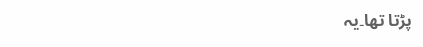پڑتا تھا۔یہ